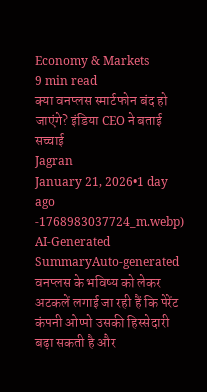Economy & Markets
9 min read
क्या वनप्लस स्मार्टफोन बंद हो जाएंगे? इंडिया CEO ने बताई सच्चाई
Jagran
January 21, 2026•1 day ago
-1768983037724_m.webp)
AI-Generated SummaryAuto-generated
वनप्लस के भविष्य को लेकर अटकलें लगाई जा रही हैं कि पेरेंट कंपनी ओप्पो उसकी हिस्सेदारी बढ़ा सकती है और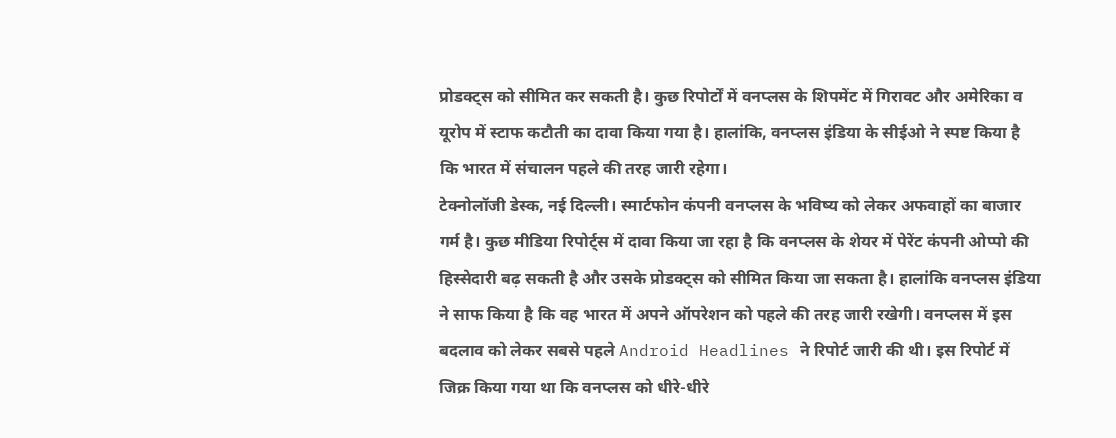प्रोडक्ट्स को सीमित कर सकती है। कुछ रिपोर्टों में वनप्लस के शिपमेंट में गिरावट और अमेरिका व यूरोप में स्टाफ कटौती का दावा किया गया है। हालांकि, वनप्लस इंडिया के सीईओ ने स्पष्ट किया है कि भारत में संचालन पहले की तरह जारी रहेगा।
टेक्नोलॉजी डेस्क, नई दिल्ली। स्मार्टफोन कंपनी वनप्लस के भविष्य को लेकर अफवाहों का बाजार गर्म है। कुछ मीडिया रिपोर्ट्स में दावा किया जा रहा है कि वनप्लस के शेयर में पेरेंट कंपनी ओप्पो की हिस्सेदारी बढ़ सकती है और उसके प्रोडक्ट्स को सीमित किया जा सकता है। हालांकि वनप्लस इंडिया ने साफ किया है कि वह भारत में अपने ऑपरेशन को पहले की तरह जारी रखेगी। वनप्लस में इस बदलाव को लेकर सबसे पहले Android Headlines ने रिपोर्ट जारी की थी। इस रिपोर्ट में जिक्र किया गया था कि वनप्लस को धीरे-धीरे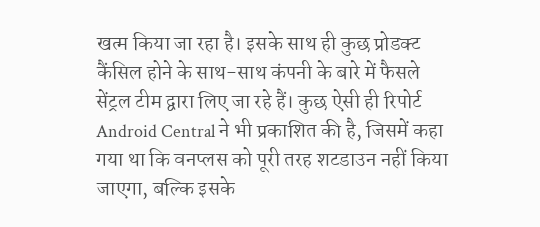खत्म किया जा रहा है। इसके साथ ही कुछ प्रोडक्ट कैंसिल होने के साथ-साथ कंपनी के बारे में फैसले सेंट्रल टीम द्वारा लिए जा रहे हैं। कुछ ऐसी ही रिपोर्ट Android Central ने भी प्रकाशित की है, जिसमें कहा गया था कि वनप्लस को पूरी तरह शटडाउन नहीं किया जाएगा, बल्कि इसके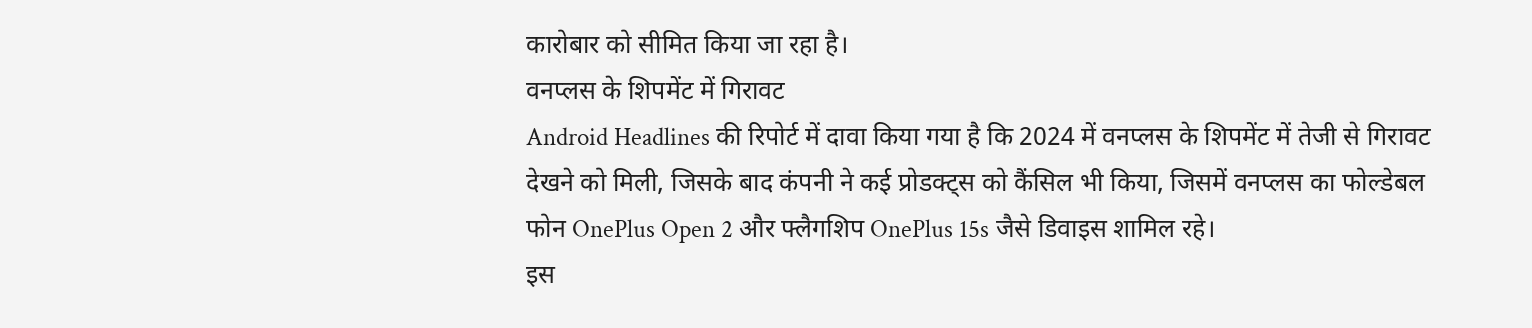कारोबार को सीमित किया जा रहा है।
वनप्लस के शिपमेंट में गिरावट
Android Headlines की रिपोर्ट में दावा किया गया है कि 2024 में वनप्लस के शिपमेंट में तेजी से गिरावट देखने को मिली, जिसके बाद कंपनी ने कई प्रोडक्ट्स को कैंसिल भी किया, जिसमें वनप्लस का फोल्डेबल फोन OnePlus Open 2 और फ्लैगशिप OnePlus 15s जैसे डिवाइस शामिल रहे।
इस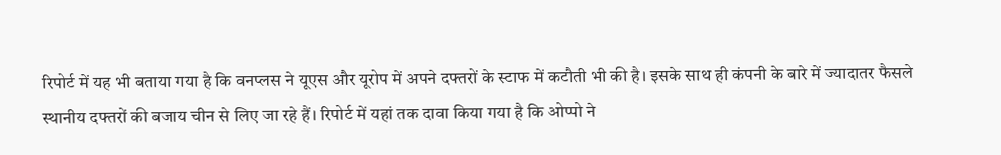रिपोर्ट में यह भी बताया गया है कि वनप्लस ने यूएस और यूरोप में अपने दफ्तरों के स्टाफ में कटौती भी की है। इसके साथ ही कंपनी के बारे में ज्यादातर फैसले स्थानीय दफ्तरों की बजाय चीन से लिए जा रहे हैं। रिपोर्ट में यहां तक दावा किया गया है कि ओप्पो ने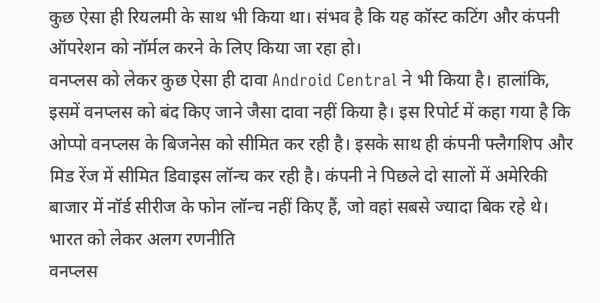कुछ ऐसा ही रियलमी के साथ भी किया था। संभव है कि यह कॉस्ट कटिंग और कंपनी ऑपरेशन को नॉर्मल करने के लिए किया जा रहा हो।
वनप्लस को लेकर कुछ ऐसा ही दावा Android Central ने भी किया है। हालांकि, इसमें वनप्लस को बंद किए जाने जैसा दावा नहीं किया है। इस रिपोर्ट में कहा गया है कि ओप्पो वनप्लस के बिजनेस को सीमित कर रही है। इसके साथ ही कंपनी फ्लैगशिप और मिड रेंज में सीमित डिवाइस लॉन्च कर रही है। कंपनी ने पिछले दो सालों में अमेरिकी बाजार में नॉर्ड सीरीज के फोन लॉन्च नहीं किए हैं, जो वहां सबसे ज्यादा बिक रहे थे।
भारत को लेकर अलग रणनीति
वनप्लस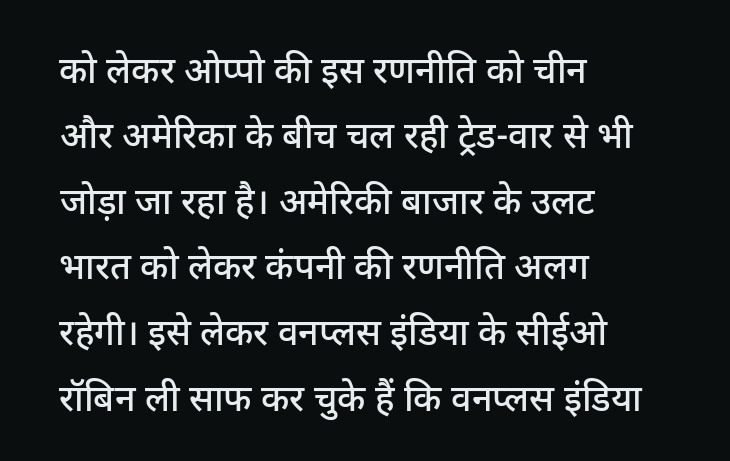को लेकर ओप्पो की इस रणनीति को चीन और अमेरिका के बीच चल रही ट्रेड-वार से भी जोड़ा जा रहा है। अमेरिकी बाजार के उलट भारत को लेकर कंपनी की रणनीति अलग रहेगी। इसे लेकर वनप्लस इंडिया के सीईओ रॉबिन ली साफ कर चुके हैं कि वनप्लस इंडिया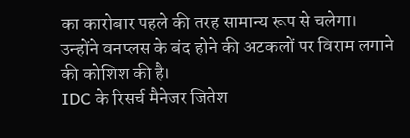का कारोबार पहले की तरह सामान्य रूप से चलेगा। उन्होंने वनप्लस के बंद होने की अटकलों पर विराम लगाने की कोशिश की है।
IDC के रिसर्च मैनेजर जितेश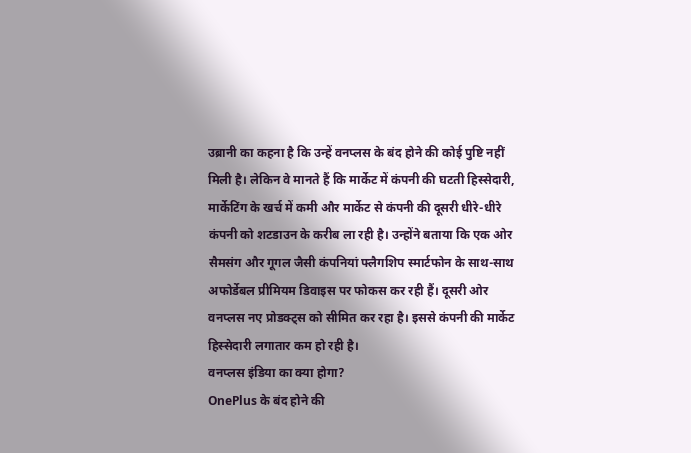उब्रानी का कहना है कि उन्हें वनप्लस के बंद होने की कोई पुष्टि नहीं मिली है। लेकिन वे मानते हैं कि मार्केट में कंपनी की घटती हिस्सेदारी, मार्केटिंग के खर्च में कमी और मार्केट से कंपनी की दूसरी धीरे-धीरे कंपनी को शटडाउन के करीब ला रही है। उन्होंने बताया कि एक ओर सैमसंग और गूगल जैसी कंपनियां फ्लैगशिप स्मार्टफोन के साथ-साथ अफोर्डेबल प्रीमियम डिवाइस पर फोकस कर रही हैं। दूसरी ओर वनप्लस नए प्रोडक्ट्स को सीमित कर रहा है। इससे कंपनी की मार्केट हिस्सेदारी लगातार कम हो रही है।
वनप्लस इंडिया का क्या होगा?
OnePlus के बंद होने की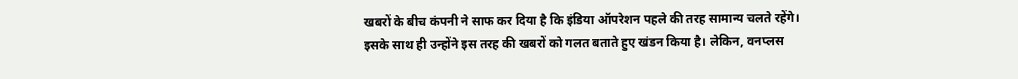खबरों के बीच कंपनी ने साफ कर दिया है कि इंडिया ऑपरेशन पहले की तरह सामान्य चलते रहेंगे। इसके साथ ही उन्होंने इस तरह की खबरों को गलत बताते हुए खंडन किया है। लेकिन, वनप्लस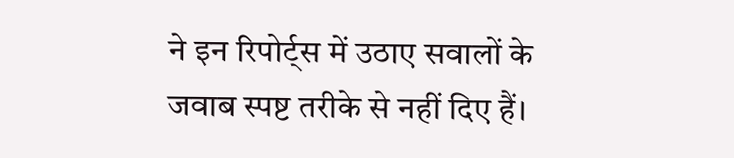ने इन रिपोर्ट्स में उठाए सवालों के जवाब स्पष्ट तरीके से नहीं दिए हैं।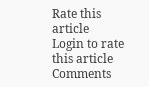Rate this article
Login to rate this article
Comments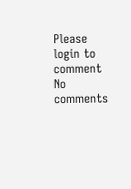Please login to comment
No comments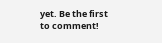yet. Be the first to comment!